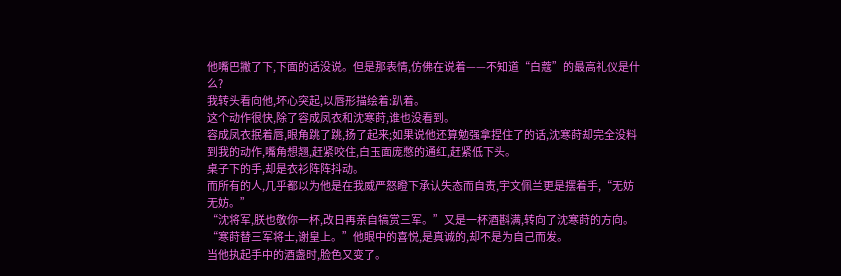他嘴巴撇了下,下面的话没说。但是那表情,仿佛在说着——不知道“白蔻”的最高礼仪是什么?
我转头看向他,坏心突起,以唇形描绘着:趴着。
这个动作很快,除了容成凤衣和沈寒莳,谁也没看到。
容成凤衣抿着唇,眼角跳了跳,扬了起来;如果说他还算勉强拿捏住了的话,沈寒莳却完全没料到我的动作,嘴角想翘,赶紧咬住,白玉面庞憋的通红,赶紧低下头。
桌子下的手,却是衣衫阵阵抖动。
而所有的人,几乎都以为他是在我威严怒瞪下承认失态而自责,宇文佩兰更是摆着手,“无妨无妨。”
“沈将军,朕也敬你一杯,改日再亲自犒赏三军。”又是一杯酒斟满,转向了沈寒莳的方向。
“寒莳替三军将士,谢皇上。”他眼中的喜悦,是真诚的,却不是为自己而发。
当他执起手中的酒盏时,脸色又变了。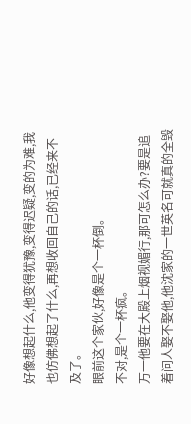好像想起什么,他变得犹豫,变得迟疑,变的为难,我也仿佛想起了什么,再想收回自己的话,已经来不及了。
眼前这个家伙,好像是个一杯倒。
不对,是个一杯疯。
万一他要在大殿上烟视媚行,那可怎么办?要是追着问人娶不娶他,他沈家的一世英名可就真的全毁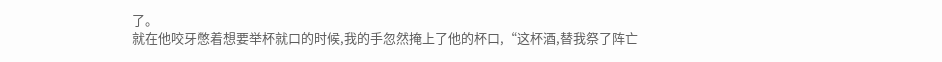了。
就在他咬牙憋着想要举杯就口的时候,我的手忽然掩上了他的杯口,“这杯酒,替我祭了阵亡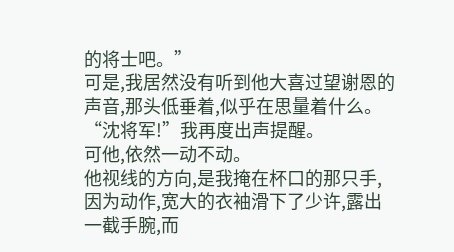的将士吧。”
可是,我居然没有听到他大喜过望谢恩的声音,那头低垂着,似乎在思量着什么。
“沈将军!”我再度出声提醒。
可他,依然一动不动。
他视线的方向,是我掩在杯口的那只手,因为动作,宽大的衣袖滑下了少许,露出一截手腕,而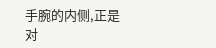手腕的内侧,正是对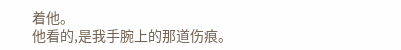着他。
他看的,是我手腕上的那道伤痕。